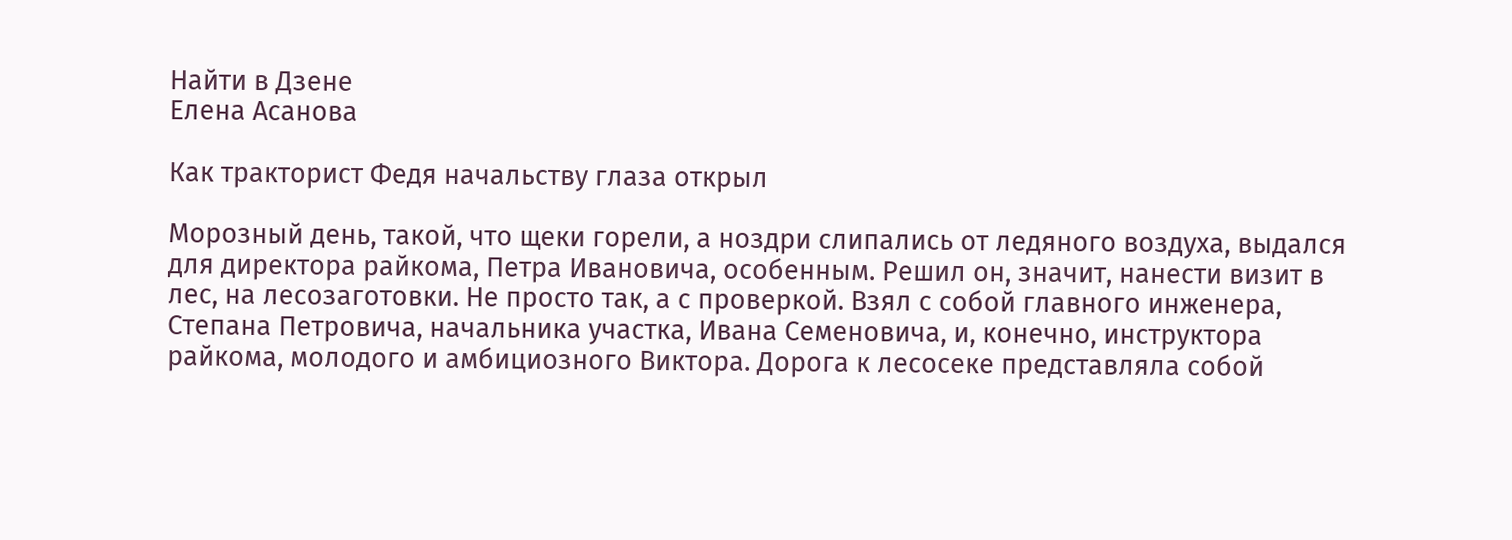Найти в Дзене
Елена Асанова

Как тракторист Федя начальству глаза открыл

Морозный день, такой, что щеки горели, а ноздри слипались от ледяного воздуха, выдался для директора райкома, Петра Ивановича, особенным. Решил он, значит, нанести визит в лес, на лесозаготовки. Не просто так, а с проверкой. Взял с собой главного инженера, Степана Петровича, начальника участка, Ивана Семеновича, и, конечно, инструктора райкома, молодого и амбициозного Виктора. Дорога к лесосеке представляла собой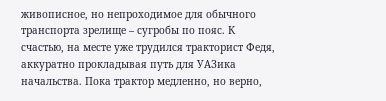живописное, но непроходимое для обычного транспорта зрелище – сугробы по пояс. К счастью, на месте уже трудился тракторист Федя, аккуратно прокладывая путь для УАЗика начальства. Пока трактор медленно, но верно,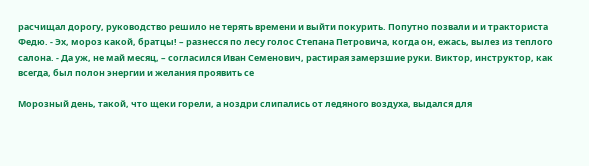расчищал дорогу, руководство решило не терять времени и выйти покурить. Попутно позвали и и тракториста Федю. - Эх, мороз какой, братцы! – разнесся по лесу голос Степана Петровича, когда он, ежась, вылез из теплого салона. - Да уж, не май месяц, – согласился Иван Семенович, растирая замерзшие руки. Виктор, инструктор, как всегда, был полон энергии и желания проявить се

Морозный день, такой, что щеки горели, а ноздри слипались от ледяного воздуха, выдался для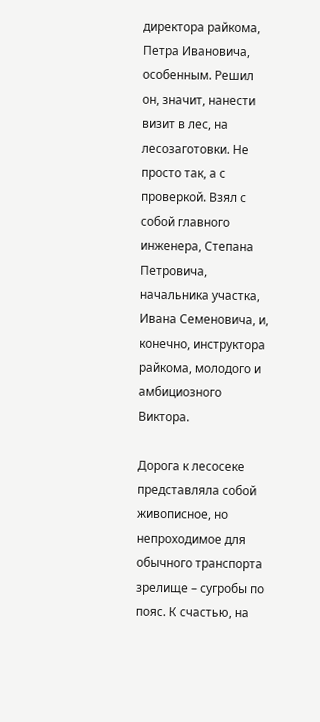директора райкома, Петра Ивановича, особенным. Решил он, значит, нанести визит в лес, на лесозаготовки. Не просто так, а с проверкой. Взял с собой главного инженера, Степана Петровича, начальника участка, Ивана Семеновича, и, конечно, инструктора райкома, молодого и амбициозного Виктора.

Дорога к лесосеке представляла собой живописное, но непроходимое для обычного транспорта зрелище – сугробы по пояс. К счастью, на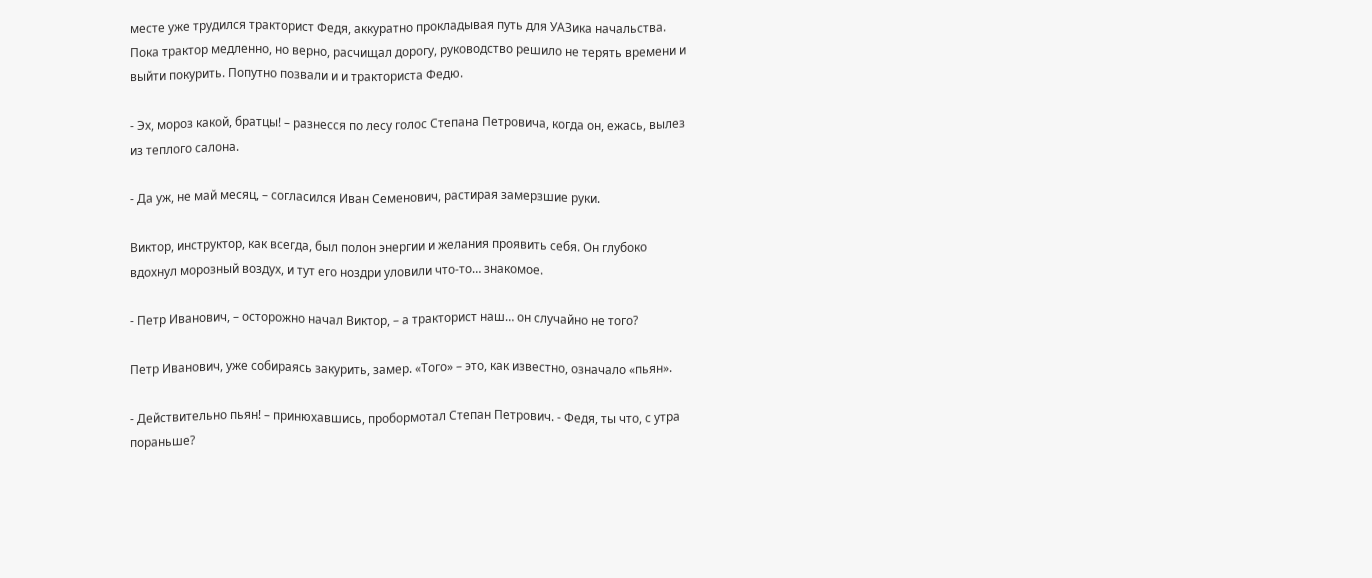месте уже трудился тракторист Федя, аккуратно прокладывая путь для УАЗика начальства. Пока трактор медленно, но верно, расчищал дорогу, руководство решило не терять времени и выйти покурить. Попутно позвали и и тракториста Федю.

- Эх, мороз какой, братцы! – разнесся по лесу голос Степана Петровича, когда он, ежась, вылез из теплого салона.

- Да уж, не май месяц, – согласился Иван Семенович, растирая замерзшие руки.

Виктор, инструктор, как всегда, был полон энергии и желания проявить себя. Он глубоко вдохнул морозный воздух, и тут его ноздри уловили что-то… знакомое.

- Петр Иванович, – осторожно начал Виктор, – а тракторист наш… он случайно не того?

Петр Иванович, уже собираясь закурить, замер. «Того» – это, как известно, означало «пьян».

- Действительно пьян! – принюхавшись, пробормотал Степан Петрович. - Федя, ты что, с утра пораньше?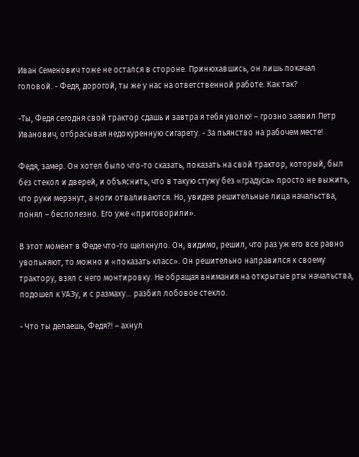Иван Семенович тоже не остался в стороне. Принюхавшись, он лишь покачал головой. - Федя, дорогой, ты же у нас на ответственной работе. Как так?

-Ты, Федя сегодня свой трактор сдашь и завтра я тебя уволю! – грозно заявил Петр Иванович, отбрасывая недокуренную сигарету. - За пьянство на рабочем месте!

Федя, замер. Он хотел было что-то сказать, показать на свой трактор, который, был без стекол и дверей, и объяснить, что в такую стужу без «градуса» просто не выжить, что руки мерзнут, а ноги отваливаются. Но, увидев решительные лица начальства, понял – бесполезно. Его уже «приговорили».

В этот момент в Феде что-то щелкнуло. Он, видимо, решил, что раз уж его все равно увольняют, то можно и «показать класс». Он решительно направился к своему трактору, взял с него монтировку. Не обращая внимания на открытые рты начальства, подошел к УАЗу, и с размаху… разбил лобовое стекло.

- Что ты делаешь, Федя?! – ахнул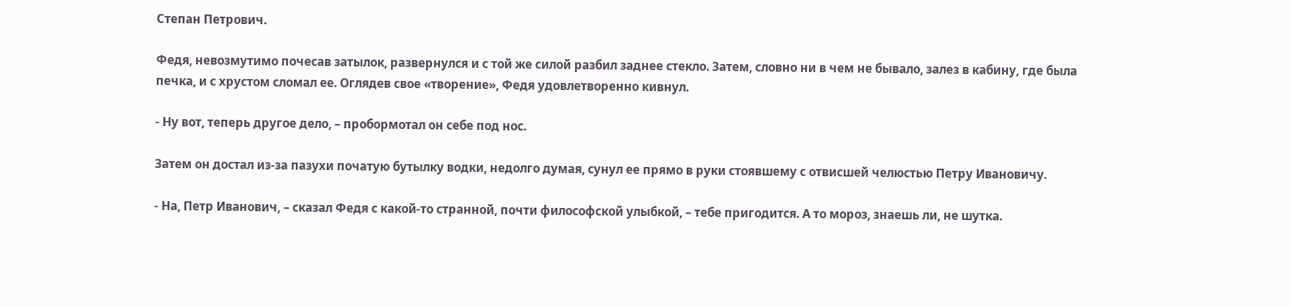Степан Петрович.

Федя, невозмутимо почесав затылок, развернулся и с той же силой разбил заднее стекло. Затем, словно ни в чем не бывало, залез в кабину, где была печка, и с хрустом сломал ее. Оглядев свое «творение», Федя удовлетворенно кивнул.

- Ну вот, теперь другое дело, – пробормотал он себе под нос.

Затем он достал из-за пазухи початую бутылку водки, недолго думая, сунул ее прямо в руки стоявшему с отвисшей челюстью Петру Ивановичу.

- На, Петр Иванович, – сказал Федя с какой-то странной, почти философской улыбкой, – тебе пригодится. А то мороз, знаешь ли, не шутка.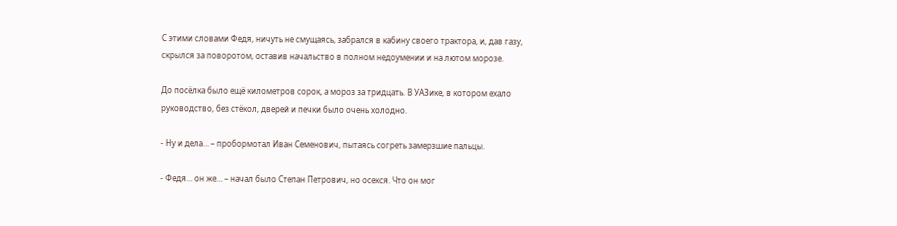С этими словами Федя, ничуть не смущаясь, забрался в кабину своего трактора, и, дав газу, скрылся за поворотом, оставив начальство в полном недоумении и на лютом морозе.

До посёлка было ещё километров сорок, а мороз за тридцать. В УАЗике, в котором ехало руководство, без стёкол, дверей и печки было очень холодно.

- Ну и дела… – пробормотал Иван Семенович, пытаясь согреть замерзшие пальцы.

- Федя… он же… – начал было Степан Петрович, но осекся. Что он мог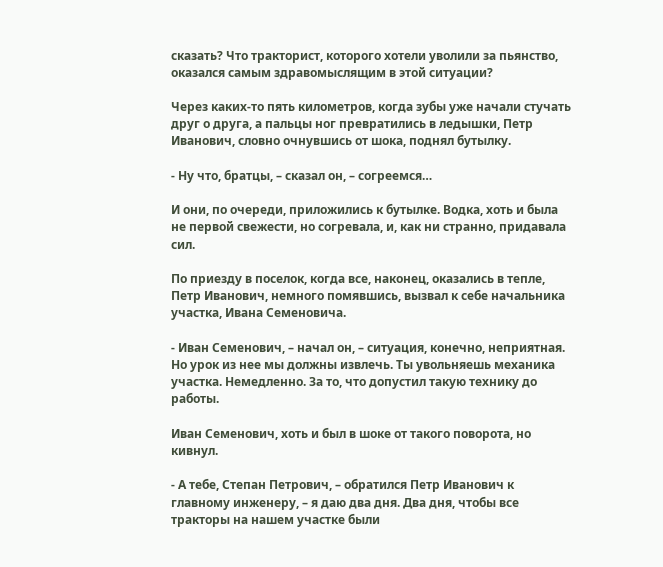сказать? Что тракторист, которого хотели уволили за пьянство, оказался самым здравомыслящим в этой ситуации?

Через каких-то пять километров, когда зубы уже начали стучать друг о друга, а пальцы ног превратились в ледышки, Петр Иванович, словно очнувшись от шока, поднял бутылку.

- Ну что, братцы, – сказал он, – согреемся…

И они, по очереди, приложились к бутылке. Водка, хоть и была не первой свежести, но согревала, и, как ни странно, придавала сил.

По приезду в поселок, когда все, наконец, оказались в тепле, Петр Иванович, немного помявшись, вызвал к себе начальника участка, Ивана Семеновича.

- Иван Семенович, – начал он, – ситуация, конечно, неприятная. Но урок из нее мы должны извлечь. Ты увольняешь механика участка. Немедленно. За то, что допустил такую технику до работы.

Иван Семенович, хоть и был в шоке от такого поворота, но кивнул.

- А тебе, Степан Петрович, – обратился Петр Иванович к главному инженеру, – я даю два дня. Два дня, чтобы все тракторы на нашем участке были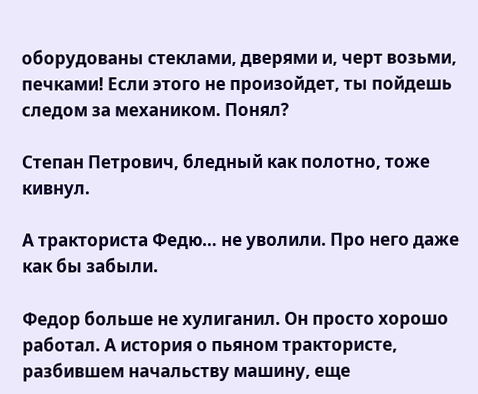оборудованы стеклами, дверями и, черт возьми, печками! Если этого не произойдет, ты пойдешь следом за механиком. Понял?

Степан Петрович, бледный как полотно, тоже кивнул.

А тракториста Федю… не уволили. Про него даже как бы забыли.

Федор больше не хулиганил. Он просто хорошо работал. А история о пьяном трактористе, разбившем начальству машину, еще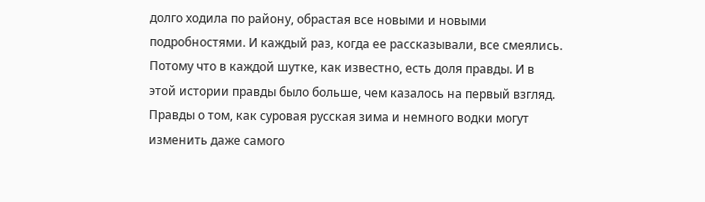долго ходила по району, обрастая все новыми и новыми подробностями. И каждый раз, когда ее рассказывали, все смеялись. Потому что в каждой шутке, как известно, есть доля правды. И в этой истории правды было больше, чем казалось на первый взгляд. Правды о том, как суровая русская зима и немного водки могут изменить даже самого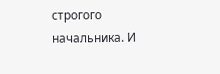строгого начальника. И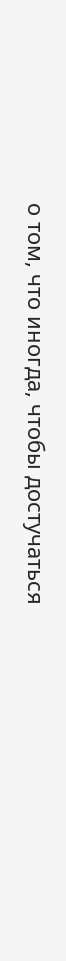о том, что иногда, чтобы достучаться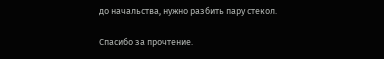до начальства, нужно разбить пару стекол.

Спасибо за прочтение.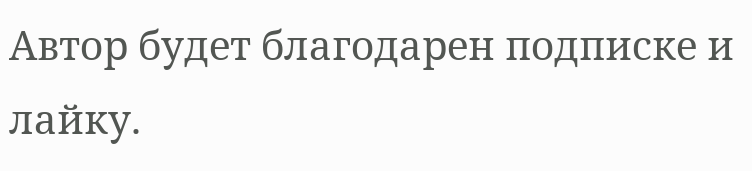Автор будет благодарен подписке и лайку.